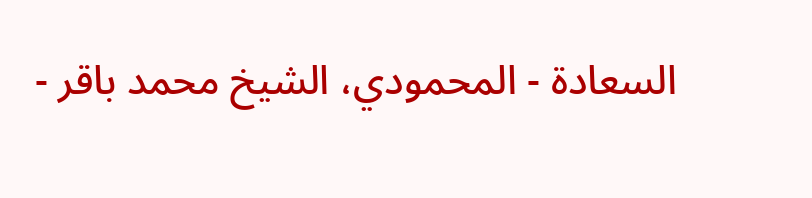السعادة - المحمودي، الشيخ محمد باقر -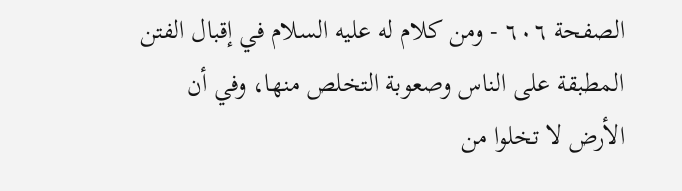الصفحة ٦٠٦ - ومن كلام له عليه السلام في إقبال الفتن المطبقة على الناس وصعوبة التخلص منها، وفي أن الأرض لا تخلوا من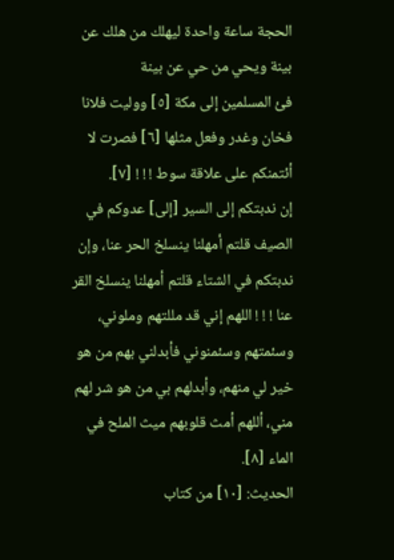الحجة ساعة واحدة ليهلك من هلك عن بينة ويحي من حي عن بينة
فئ المسلمين إلى مكة [٥] ووليت فلانا فخان وغدر وفعل مثلها [٦] فصرت لا أئتمنكم على علاقة سوط ! ! ! [٧].
إن ندبتكم إلى السير [إلى] عدوكم في الصيف قلتم أمهلنا ينسلخ الحر عنا، وإن ندبتكم في الشتاء قلتم أمهلنا ينسلخ القر عنا ! ! ! اللهم إني قد مللتهم وملوني، وسئمتهم وسئمنوني فأبدلني بهم من هو خير لي منهم، وأبدلهم بي من هو شر لهم مني، أللهم أمث قلوبهم ميث الملح في الماء [٨].
الحديث: [١٠] من كتاب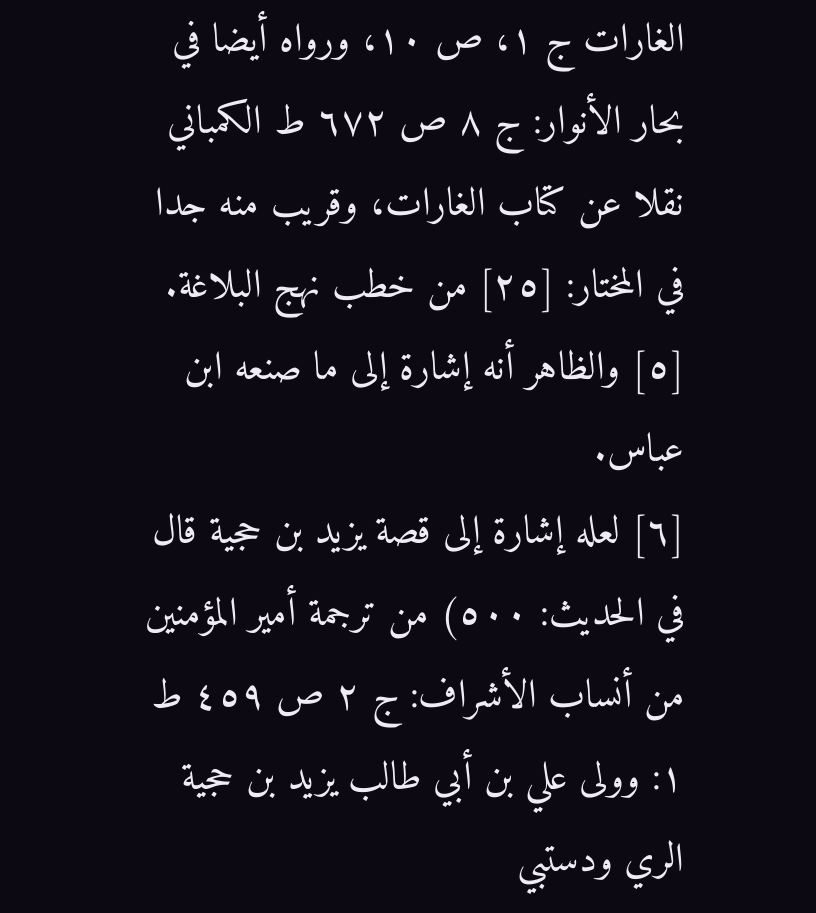الغارات ج ١، ص ١٠، ورواه أيضا في بحار الأنوار: ج ٨ ص ٦٧٢ ط الكمباني نقلا عن كتاب الغارات، وقريب منه جدا في المختار: [٢٥] من خطب نهج البلاغة.
[٥] والظاهر أنه إشارة إلى ما صنعه ابن عباس.
[٦] لعله إشارة إلى قصة يزيد بن حجية قال في الحديث: ٥٠٠) من ترجمة أمير المؤمنين من أنساب الأشراف: ج ٢ ص ٤٥٩ ط ١: وولى علي بن أبي طالب يزيد بن حجية الري ودستبي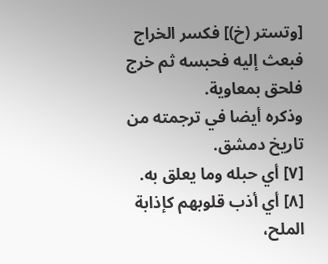[وتستر (خ)] فكسر الخراج فبعث إليه فحبسه ثم خرج فلحق بمعاوية.
وذكره أيضا في ترجمته من تاريخ دمشق.
[٧] أي حبله وما يعلق به.
[٨] أي أذب قلوبهم كإذابة الملح،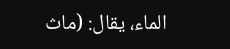الماء، يقال: (ماث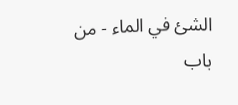الشئ في الماء - من باب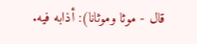قال - موثا وموثانا): أذابه فيه.